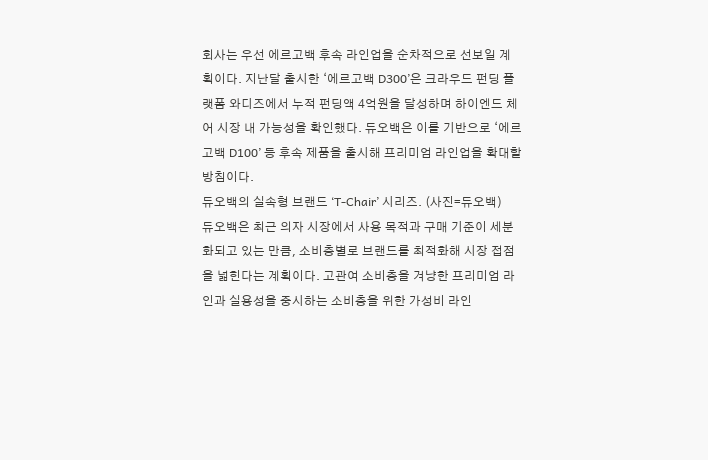회사는 우선 에르고백 후속 라인업을 순차적으로 선보일 계획이다. 지난달 출시한 ‘에르고백 D300’은 크라우드 펀딩 플랫폼 와디즈에서 누적 펀딩액 4억원을 달성하며 하이엔드 체어 시장 내 가능성을 확인했다. 듀오백은 이를 기반으로 ‘에르고백 D100’ 등 후속 제품을 출시해 프리미엄 라인업을 확대할 방침이다.
듀오백의 실속형 브랜드 ‘T-Chair’ 시리즈. (사진=듀오백)
듀오백은 최근 의자 시장에서 사용 목적과 구매 기준이 세분화되고 있는 만큼, 소비층별로 브랜드를 최적화해 시장 접점을 넓힌다는 계획이다. 고관여 소비층을 겨냥한 프리미엄 라인과 실용성을 중시하는 소비층을 위한 가성비 라인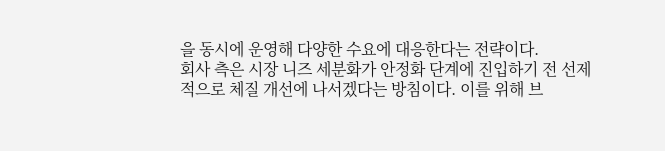을 동시에 운영해 다양한 수요에 대응한다는 전략이다.
회사 측은 시장 니즈 세분화가 안정화 단계에 진입하기 전 선제적으로 체질 개선에 나서겠다는 방침이다. 이를 위해 브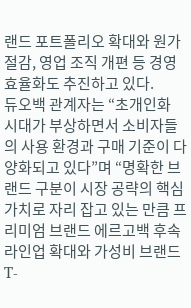랜드 포트폴리오 확대와 원가 절감, 영업 조직 개편 등 경영 효율화도 추진하고 있다.
듀오백 관계자는 “초개인화 시대가 부상하면서 소비자들의 사용 환경과 구매 기준이 다양화되고 있다”며 “명확한 브랜드 구분이 시장 공략의 핵심 가치로 자리 잡고 있는 만큼 프리미엄 브랜드 에르고백 후속 라인업 확대와 가성비 브랜드 T-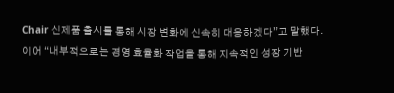Chair 신제품 출시를 통해 시장 변화에 신속히 대응하겠다”고 말했다.
이어 “내부적으로는 경영 효율화 작업을 통해 지속적인 성장 기반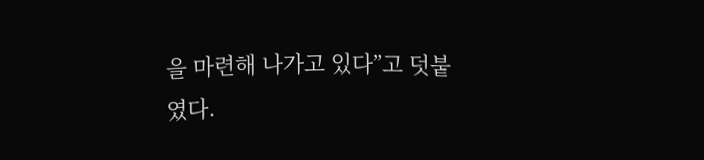을 마련해 나가고 있다”고 덧붙였다.